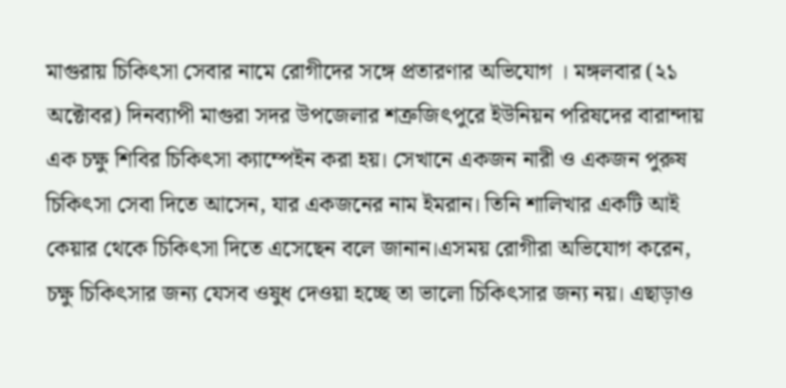মাগুরায় চিকিৎসা সেবার নামে রোগীদের সঙ্গে প্রতারণার অভিযোগ । মঙ্গলবার (২১ অক্টোবর) দিনব্যাপী মাগুরা সদর উপজেলার শত্রুজিৎপুরে ইউনিয়ন পরিষদের বারান্দায় এক চক্ষু শিবির চিকিৎসা ক্যাম্পেইন করা হয়। সেখানে একজন নারী ও একজন পুরুষ চিকিৎসা সেবা দিতে আসেন, যার একজনের নাম ইমরান। তিনি শালিখার একটি আই কেয়ার থেকে চিকিৎসা দিতে এসেছেন বলে জানান।এসময় রোগীরা অভিযোগ করেন, চক্ষু চিকিৎসার জন্য যেসব ওষুধ দেওয়া হচ্ছে তা ভালো চিকিৎসার জন্য নয়। এছাড়াও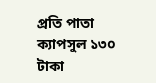প্রতি পাতা ক্যাপসুল ১৩০ টাকা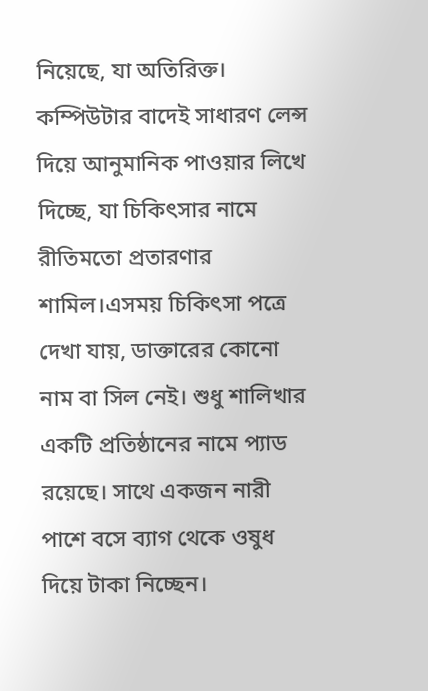নিয়েছে, যা অতিরিক্ত। কম্পিউটার বাদেই সাধারণ লেন্স দিয়ে আনুমানিক পাওয়ার লিখে দিচ্ছে, যা চিকিৎসার নামে রীতিমতো প্রতারণার শামিল।এসময় চিকিৎসা পত্রে দেখা যায়, ডাক্তারের কোনো নাম বা সিল নেই। শুধু শালিখার একটি প্রতিষ্ঠানের নামে প্যাড রয়েছে। সাথে একজন নারী পাশে বসে ব্যাগ থেকে ওষুধ দিয়ে টাকা নিচ্ছেন।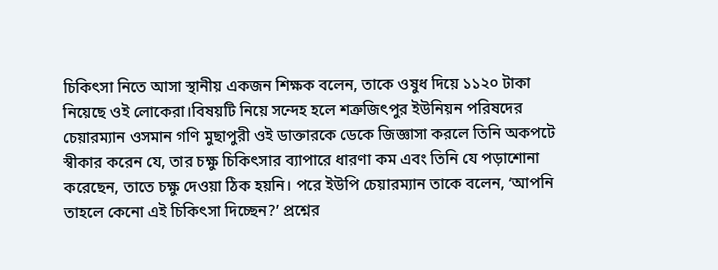চিকিৎসা নিতে আসা স্থানীয় একজন শিক্ষক বলেন, তাকে ওষুধ দিয়ে ১১২০ টাকা নিয়েছে ওই লোকেরা।বিষয়টি নিয়ে সন্দেহ হলে শত্রুজিৎপুর ইউনিয়ন পরিষদের চেয়ারম্যান ওসমান গণি মুছাপুরী ওই ডাক্তারকে ডেকে জিজ্ঞাসা করলে তিনি অকপটে স্বীকার করেন যে, তার চক্ষু চিকিৎসার ব্যাপারে ধারণা কম এবং তিনি যে পড়াশোনা করেছেন, তাতে চক্ষু দেওয়া ঠিক হয়নি। পরে ইউপি চেয়ারম্যান তাকে বলেন, ‘আপনি তাহলে কেনো এই চিকিৎসা দিচ্ছেন?’ প্রশ্নের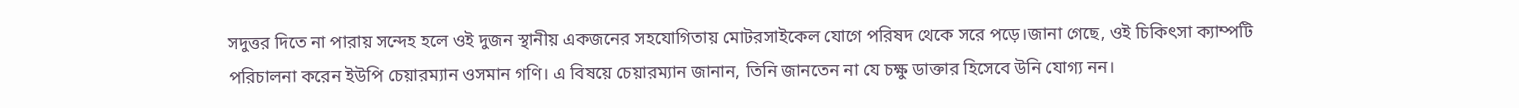সদুত্তর দিতে না পারায় সন্দেহ হলে ওই দুজন স্থানীয় একজনের সহযোগিতায় মোটরসাইকেল যোগে পরিষদ থেকে সরে পড়ে।জানা গেছে, ওই চিকিৎসা ক্যাম্পটি পরিচালনা করেন ইউপি চেয়ারম্যান ওসমান গণি। এ বিষয়ে চেয়ারম্যান জানান, তিনি জানতেন না যে চক্ষু ডাক্তার হিসেবে উনি যোগ্য নন।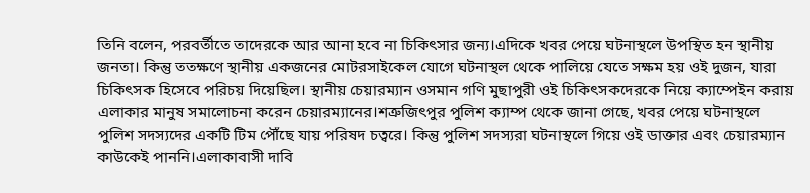তিনি বলেন, পরবর্তীতে তাদেরকে আর আনা হবে না চিকিৎসার জন্য।এদিকে খবর পেয়ে ঘটনাস্থলে উপস্থিত হন স্থানীয় জনতা। কিন্তু ততক্ষণে স্থানীয় একজনের মোটরসাইকেল যোগে ঘটনাস্থল থেকে পালিয়ে যেতে সক্ষম হয় ওই দুজন, যারা চিকিৎসক হিসেবে পরিচয় দিয়েছিল। স্থানীয় চেয়ারম্যান ওসমান গণি মুছাপুরী ওই চিকিৎসকদেরকে নিয়ে ক্যাম্পেইন করায় এলাকার মানুষ সমালোচনা করেন চেয়ারম্যানের।শত্রুজিৎপুর পুলিশ ক্যাম্প থেকে জানা গেছে, খবর পেয়ে ঘটনাস্থলে পুলিশ সদস্যদের একটি টিম পৌঁছে যায় পরিষদ চত্বরে। কিন্তু পুলিশ সদস্যরা ঘটনাস্থলে গিয়ে ওই ডাক্তার এবং চেয়ারম্যান কাউকেই পাননি।এলাকাবাসী দাবি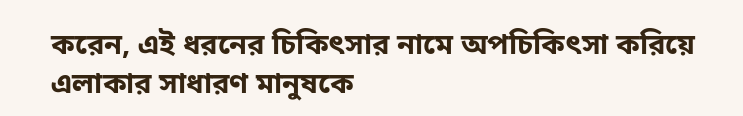করেন, এই ধরনের চিকিৎসার নামে অপচিকিৎসা করিয়ে এলাকার সাধারণ মানুষকে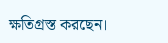ক্ষতিগ্রস্ত করছেন।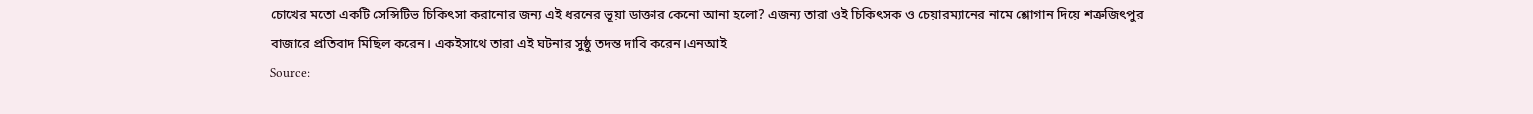চোখের মতো একটি সেন্সিটিভ চিকিৎসা করানোর জন্য এই ধরনের ভূয়া ডাক্তার কেনো আনা হলো? এজন্য তারা ওই চিকিৎসক ও চেয়ারম্যানের নামে শ্লোগান দিয়ে শত্রুজিৎপুর বাজারে প্রতিবাদ মিছিল করেন। একইসাথে তারা এই ঘটনার সুষ্ঠু তদন্ত দাবি করেন।এনআই
Source: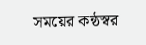সময়ের কন্ঠস্বর